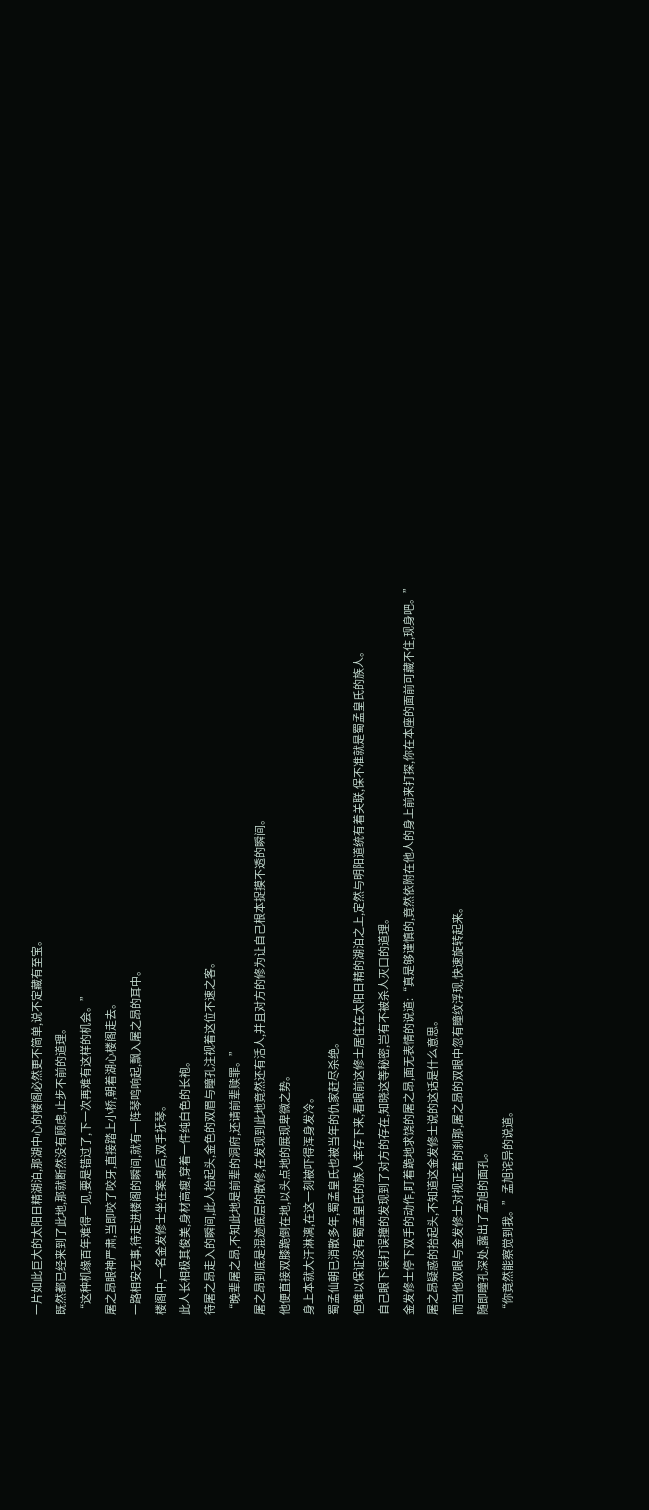一片如此巨大的太阳日精湖泊,那湖中心的楼阁必然更不简单,说不定藏有至宝。
既然都已经来到了此地,那就断然没有顾虑,止步不前的道理。
“这种机缘百年难得一见,要是错过了,下一次再难有这样的机会。”
屠之昂眼神严肃,当即咬了咬牙,直接踏上小桥,朝着湖心楼阁走去。
一路相安无事,待走进楼阁的瞬间,就有一阵琴鸣响起,飘入屠之昂的耳中。
楼阁中,一名金发修士坐在案桌后,双手抚琴。
此人长相极其俊美,身材高瘦,穿着一件纯白色的长袍。
待屠之昂走入的瞬间,此人抬起头,金色的双眉与瞳孔注视着这位不速之客。
“晚辈屠之昂,不知此地是前辈的洞府,还请前辈赎罪。”
屠之昂到底是混迹底层的散修,在发现到此地竟然还有活人,并且对方的修为让自己根本捉摸不透的瞬间。
他便直接双膝跪倒在地,以头点地的展现卑微之势。
身上本就大汗淋漓,在这一刻被吓得浑身发冷。
蜀孟仙朝已消散多年,蜀孟皇氏也被当年的仇家赶尽杀绝。
但难以保证没有蜀孟皇氏的族人幸存下来,看眼前这修士居住在太阳日精的湖泊之上,定然与明阳道统有着关联,保不准就是蜀孟皇氏的族人。
自己眼下误打误撞的发现到了对方的存在,知晓这等秘密,岂有不被杀人灭口的道理。
金发修士停下双手的动作,盯着跪地求饶的屠之昂,面无表情的说道:“真是够谨慎的,竟然依附在他人的身上前来打探,你在本座的面前可藏不住,现身吧。”
屠之昂疑惑的抬起头,不知道这金发修士说的这话是什么意思。
而当他双眼与金发修士对视正着的刹那,屠之昂的双眼中忽有瞳纹浮现,快速旋转起来。
随即瞳孔深处,露出了孟旭的面孔。
“你竟然能察觉到我。”孟旭诧异的说道。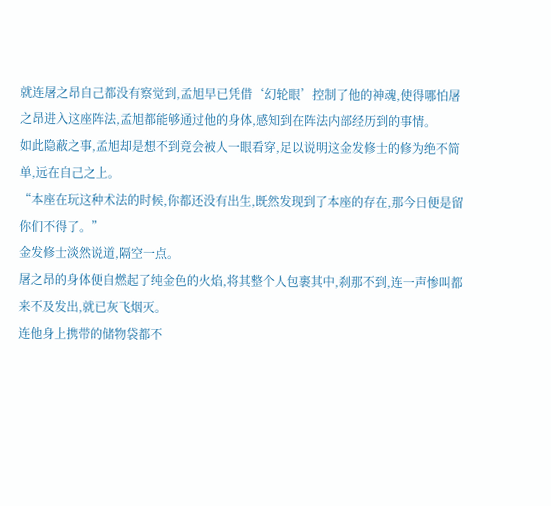就连屠之昂自己都没有察觉到,孟旭早已凭借‘幻轮眼’控制了他的神魂,使得哪怕屠之昂进入这座阵法,孟旭都能够通过他的身体,感知到在阵法内部经历到的事情。
如此隐蔽之事,孟旭却是想不到竟会被人一眼看穿,足以说明这金发修士的修为绝不简单,远在自己之上。
“本座在玩这种术法的时候,你都还没有出生,既然发现到了本座的存在,那今日便是留你们不得了。”
金发修士淡然说道,隔空一点。
屠之昂的身体便自燃起了纯金色的火焰,将其整个人包裹其中,刹那不到,连一声惨叫都来不及发出,就已灰飞烟灭。
连他身上携带的储物袋都不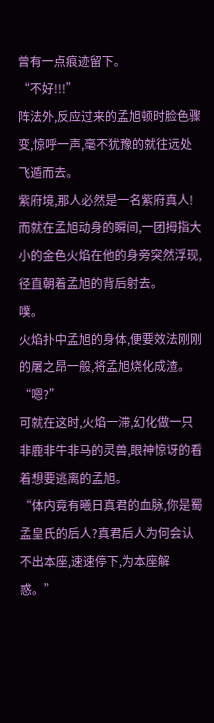曾有一点痕迹留下。
“不好!!!”
阵法外,反应过来的孟旭顿时脸色骤变,惊呼一声,毫不犹豫的就往远处飞遁而去。
紫府境,那人必然是一名紫府真人!
而就在孟旭动身的瞬间,一团拇指大小的金色火焰在他的身旁突然浮现,径直朝着孟旭的背后射去。
噗。
火焰扑中孟旭的身体,便要效法刚刚的屠之昂一般,将孟旭烧化成渣。
“嗯?”
可就在这时,火焰一滞,幻化做一只非鹿非牛非马的灵兽,眼神惊讶的看着想要逃离的孟旭。
“体内竟有曦日真君的血脉,你是蜀孟皇氏的后人?真君后人为何会认不出本座,速速停下,为本座解惑。”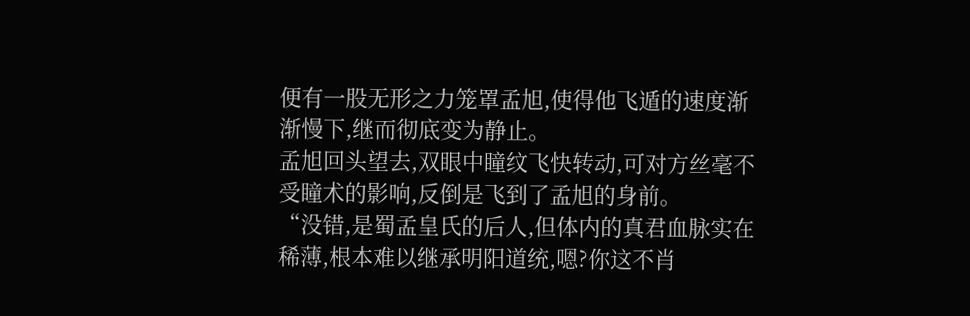便有一股无形之力笼罩孟旭,使得他飞遁的速度渐渐慢下,继而彻底变为静止。
孟旭回头望去,双眼中瞳纹飞快转动,可对方丝毫不受瞳术的影响,反倒是飞到了孟旭的身前。
“没错,是蜀孟皇氏的后人,但体内的真君血脉实在稀薄,根本难以继承明阳道统,嗯?你这不肖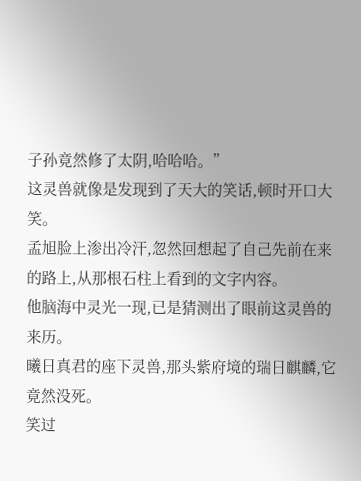子孙竟然修了太阴,哈哈哈。”
这灵兽就像是发现到了天大的笑话,顿时开口大笑。
孟旭脸上渗出冷汗,忽然回想起了自己先前在来的路上,从那根石柱上看到的文字内容。
他脑海中灵光一现,已是猜测出了眼前这灵兽的来历。
曦日真君的座下灵兽,那头紫府境的瑞日麒麟,它竟然没死。
笑过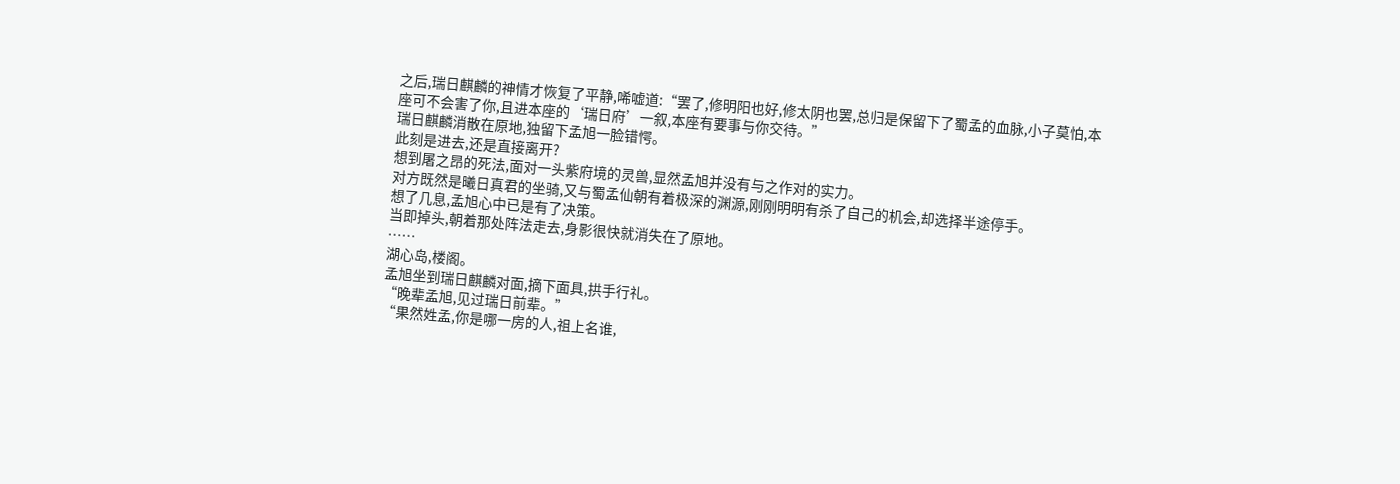之后,瑞日麒麟的神情才恢复了平静,唏嘘道:“罢了,修明阳也好,修太阴也罢,总归是保留下了蜀孟的血脉,小子莫怕,本座可不会害了你,且进本座的‘瑞日府’一叙,本座有要事与你交待。”
瑞日麒麟消散在原地,独留下孟旭一脸错愕。
此刻是进去,还是直接离开?
想到屠之昂的死法,面对一头紫府境的灵兽,显然孟旭并没有与之作对的实力。
对方既然是曦日真君的坐骑,又与蜀孟仙朝有着极深的渊源,刚刚明明有杀了自己的机会,却选择半途停手。
想了几息,孟旭心中已是有了决策。
当即掉头,朝着那处阵法走去,身影很快就消失在了原地。
……
湖心岛,楼阁。
孟旭坐到瑞日麒麟对面,摘下面具,拱手行礼。
“晚辈孟旭,见过瑞日前辈。”
“果然姓孟,你是哪一房的人,祖上名谁,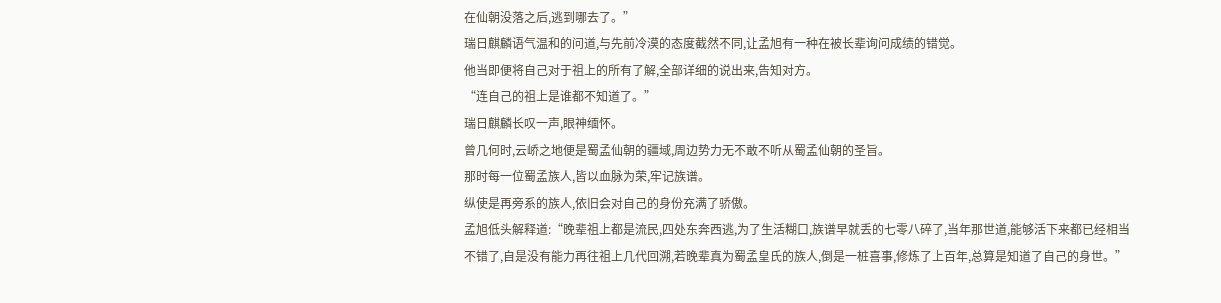在仙朝没落之后,逃到哪去了。”
瑞日麒麟语气温和的问道,与先前冷漠的态度截然不同,让孟旭有一种在被长辈询问成绩的错觉。
他当即便将自己对于祖上的所有了解,全部详细的说出来,告知对方。
“连自己的祖上是谁都不知道了。”
瑞日麒麟长叹一声,眼神缅怀。
曾几何时,云峤之地便是蜀孟仙朝的疆域,周边势力无不敢不听从蜀孟仙朝的圣旨。
那时每一位蜀孟族人,皆以血脉为荣,牢记族谱。
纵使是再旁系的族人,依旧会对自己的身份充满了骄傲。
孟旭低头解释道:“晚辈祖上都是流民,四处东奔西逃,为了生活糊口,族谱早就丢的七零八碎了,当年那世道,能够活下来都已经相当不错了,自是没有能力再往祖上几代回溯,若晚辈真为蜀孟皇氏的族人,倒是一桩喜事,修炼了上百年,总算是知道了自己的身世。”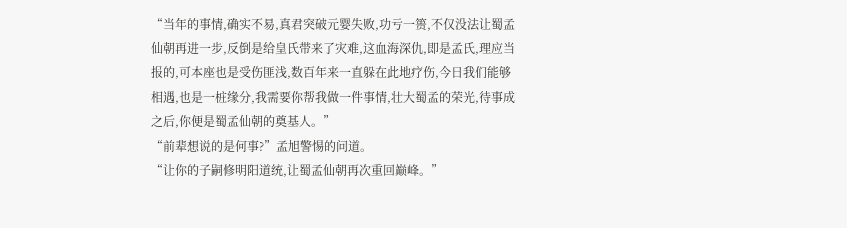“当年的事情,确实不易,真君突破元婴失败,功亏一篑,不仅没法让蜀孟仙朝再进一步,反倒是给皇氏带来了灾难,这血海深仇,即是孟氏,理应当报的,可本座也是受伤匪浅,数百年来一直躲在此地疗伤,今日我们能够相遇,也是一桩缘分,我需要你帮我做一件事情,壮大蜀孟的荣光,待事成之后,你便是蜀孟仙朝的奠基人。”
“前辈想说的是何事?”孟旭警惕的问道。
“让你的子嗣修明阳道统,让蜀孟仙朝再次重回巅峰。”